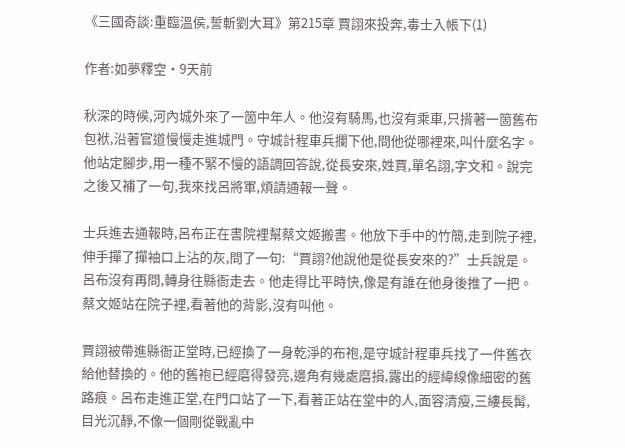《三國奇談:重臨溫侯,誓斬劉大耳》第215章 賈詡來投奔,毒士入帳下(1)

作者:如夢釋空·9天前

秋深的時候,河內城外來了一箇中年人。他沒有騎馬,也沒有乘車,只揹著一箇舊布包袱,沿著官道慢慢走進城門。守城計程車兵攔下他,問他從哪裡來,叫什麼名字。他站定腳步,用一種不緊不慢的語調回答說,從長安來,姓賈,單名詡,字文和。說完之後又補了一句,我來找呂將軍,煩請通報一聲。

士兵進去通報時,呂布正在書院裡幫蔡文姬搬書。他放下手中的竹簡,走到院子裡,伸手撣了撣袖口上沾的灰,問了一句:“賈詡?他說他是從長安來的?”士兵說是。呂布沒有再問,轉身往縣衙走去。他走得比平時快,像是有誰在他身後推了一把。蔡文姬站在院子裡,看著他的背影,沒有叫他。

賈詡被帶進縣衙正堂時,已經換了一身乾淨的布袍,是守城計程車兵找了一件舊衣給他替換的。他的舊袍已經磨得發亮,邊角有幾處磨損,露出的經緯線像細密的舊路痕。呂布走進正堂,在門口站了一下,看著正站在堂中的人,面容清瘦,三縷長髯,目光沉靜,不像一個剛從戰亂中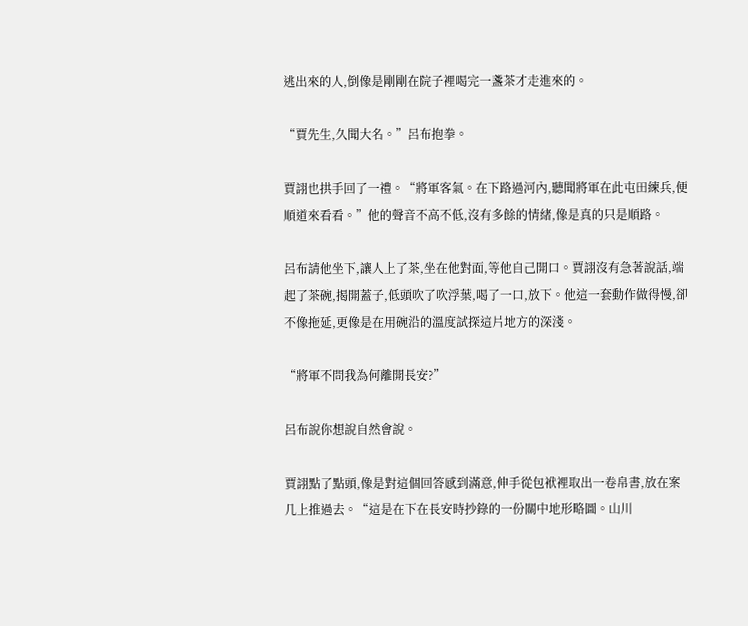逃出來的人,倒像是剛剛在院子裡喝完一盞茶才走進來的。

“賈先生,久聞大名。”呂布抱拳。

賈詡也拱手回了一禮。“將軍客氣。在下路過河內,聽聞將軍在此屯田練兵,便順道來看看。”他的聲音不高不低,沒有多餘的情緒,像是真的只是順路。

呂布請他坐下,讓人上了茶,坐在他對面,等他自己開口。賈詡沒有急著說話,端起了茶碗,揭開蓋子,低頭吹了吹浮葉,喝了一口,放下。他這一套動作做得慢,卻不像拖延,更像是在用碗沿的溫度試探這片地方的深淺。

“將軍不問我為何離開長安?”

呂布說你想說自然會說。

賈詡點了點頭,像是對這個回答感到滿意,伸手從包袱裡取出一卷帛書,放在案几上推過去。“這是在下在長安時抄錄的一份關中地形略圖。山川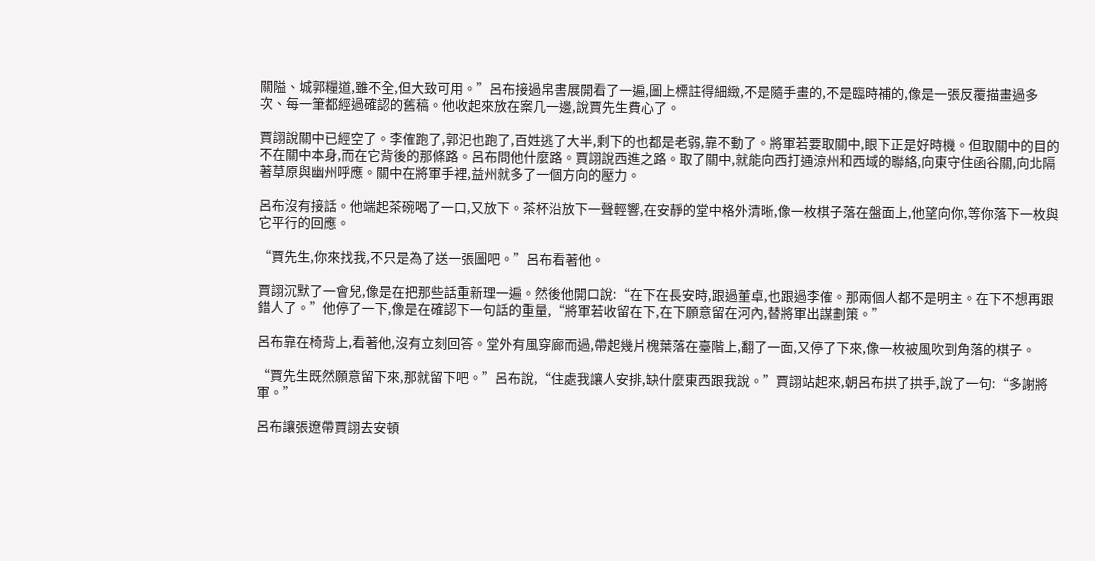關隘、城郭糧道,雖不全,但大致可用。”呂布接過帛書展開看了一遍,圖上標註得細緻,不是隨手畫的,不是臨時補的,像是一張反覆描畫過多次、每一筆都經過確認的舊稿。他收起來放在案几一邊,說賈先生費心了。

賈詡說關中已經空了。李傕跑了,郭汜也跑了,百姓逃了大半,剩下的也都是老弱,靠不動了。將軍若要取關中,眼下正是好時機。但取關中的目的不在關中本身,而在它背後的那條路。呂布問他什麼路。賈詡說西進之路。取了關中,就能向西打通涼州和西域的聯絡,向東守住函谷關,向北隔著草原與幽州呼應。關中在將軍手裡,益州就多了一個方向的壓力。

呂布沒有接話。他端起茶碗喝了一口,又放下。茶杯沿放下一聲輕響,在安靜的堂中格外清晰,像一枚棋子落在盤面上,他望向你,等你落下一枚與它平行的回應。

“賈先生,你來找我,不只是為了送一張圖吧。”呂布看著他。

賈詡沉默了一會兒,像是在把那些話重新理一遍。然後他開口說:“在下在長安時,跟過董卓,也跟過李傕。那兩個人都不是明主。在下不想再跟錯人了。”他停了一下,像是在確認下一句話的重量,“將軍若收留在下,在下願意留在河內,替將軍出謀劃策。”

呂布靠在椅背上,看著他,沒有立刻回答。堂外有風穿廊而過,帶起幾片槐葉落在臺階上,翻了一面,又停了下來,像一枚被風吹到角落的棋子。

“賈先生既然願意留下來,那就留下吧。”呂布說,“住處我讓人安排,缺什麼東西跟我說。”賈詡站起來,朝呂布拱了拱手,說了一句:“多謝將軍。”

呂布讓張遼帶賈詡去安頓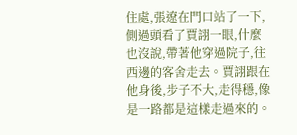住處,張遼在門口站了一下,側過頭看了賈詡一眼,什麼也沒說,帶著他穿過院子,往西邊的客舍走去。賈詡跟在他身後,步子不大,走得穩,像是一路都是這樣走過來的。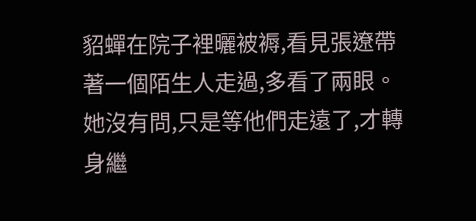貂蟬在院子裡曬被褥,看見張遼帶著一個陌生人走過,多看了兩眼。她沒有問,只是等他們走遠了,才轉身繼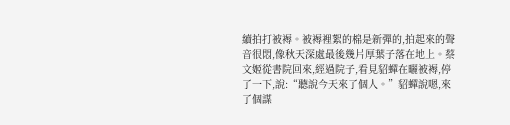續拍打被褥。被褥裡絮的棉是新彈的,拍起來的聲音很悶,像秋天深處最後幾片厚葉子落在地上。蔡文姬從書院回來,經過院子,看見貂蟬在曬被褥,停了一下,說:“聽說今天來了個人。”貂蟬說嗯,來了個謀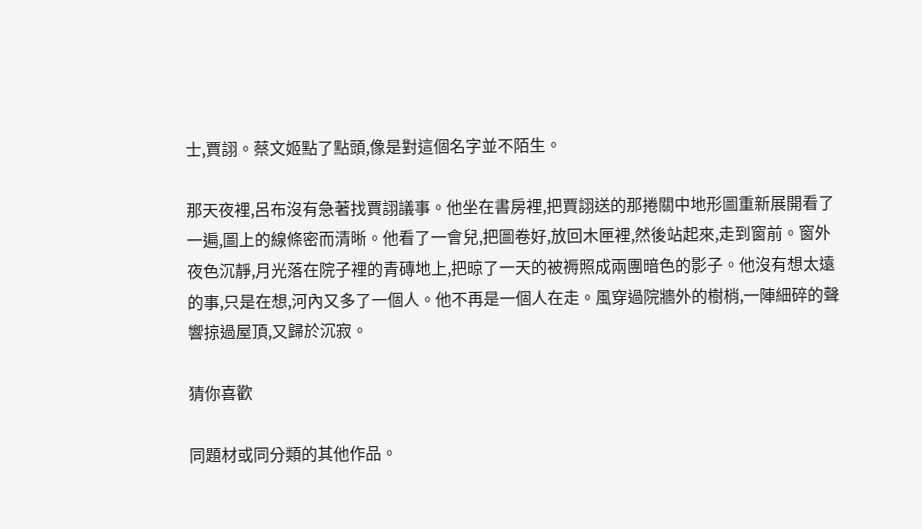士,賈詡。蔡文姬點了點頭,像是對這個名字並不陌生。

那天夜裡,呂布沒有急著找賈詡議事。他坐在書房裡,把賈詡送的那捲關中地形圖重新展開看了一遍,圖上的線條密而清晰。他看了一會兒,把圖卷好,放回木匣裡,然後站起來,走到窗前。窗外夜色沉靜,月光落在院子裡的青磚地上,把晾了一天的被褥照成兩團暗色的影子。他沒有想太遠的事,只是在想,河內又多了一個人。他不再是一個人在走。風穿過院牆外的樹梢,一陣細碎的聲響掠過屋頂,又歸於沉寂。

猜你喜歡

同題材或同分類的其他作品。